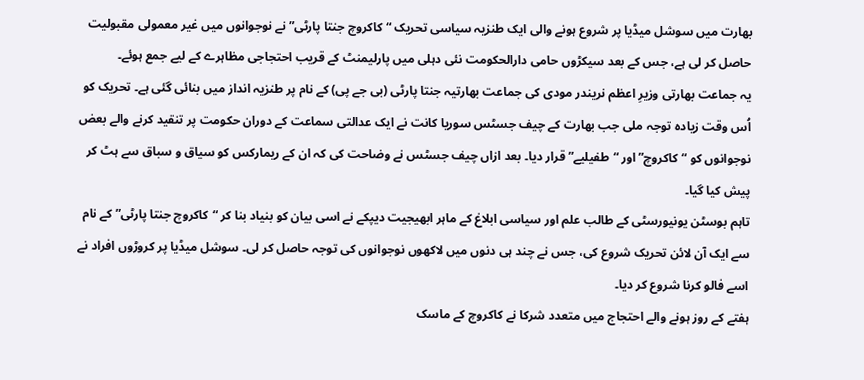بھارت میں سوشل میڈیا پر شروع ہونے والی ایک طنزیہ سیاسی تحریک “کاکروچ جنتا پارٹی” نے نوجوانوں میں غیر معمولی مقبولیت حاصل کر لی ہے، جس کے بعد سیکڑوں حامی دارالحکومت نئی دہلی میں پارلیمنٹ کے قریب احتجاجی مظاہرے کے لیے جمع ہوئے۔
یہ جماعت بھارتی وزیرِ اعظم نریندر مودی کی جماعت بھارتیہ جنتا پارٹی (بی جے پی) کے نام پر طنزیہ انداز میں بنائی گئی ہے۔ تحریک کو اُس وقت زیادہ توجہ ملی جب بھارت کے چیف جسٹس سوریا کانت نے ایک عدالتی سماعت کے دوران حکومت پر تنقید کرنے والے بعض نوجوانوں کو “کاکروچ” اور “طفیلیے” قرار دیا۔ بعد ازاں چیف جسٹس نے وضاحت کی کہ ان کے ریمارکس کو سیاق و سباق سے ہٹ کر پیش کیا گیا۔
تاہم بوسٹن یونیورسٹی کے طالب علم اور سیاسی ابلاغ کے ماہر ابھیجیت دیپکے نے اسی بیان کو بنیاد بنا کر “کاکروچ جنتا پارٹی” کے نام سے ایک آن لائن تحریک شروع کی، جس نے چند ہی دنوں میں لاکھوں نوجوانوں کی توجہ حاصل کر لی۔ سوشل میڈیا پر کروڑوں افراد نے اسے فالو کرنا شروع کر دیا۔
ہفتے کے روز ہونے والے احتجاج میں متعدد شرکا نے کاکروچ کے ماسک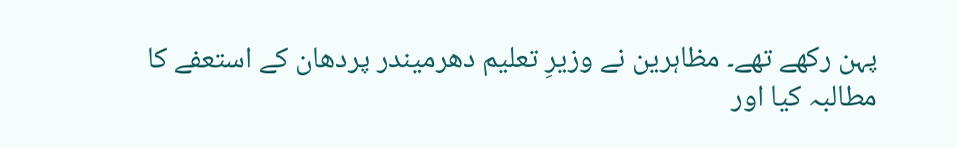پہن رکھے تھے۔ مظاہرین نے وزیرِ تعلیم دھرمیندر پردھان کے استعفے کا مطالبہ کیا اور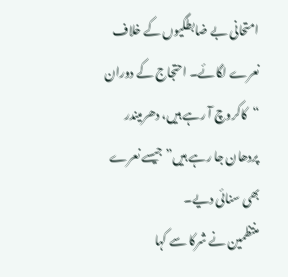امتحانی بے ضابطگیوں کے خلاف نعرے لگائے۔ احتجاج کے دوران “کاکروچ آ رہے ہیں، دھرمیندر پردھان جا رہے ہیں” جیسے نعرے بھی سنائی دیے۔
منتظمین نے شرکا سے کہا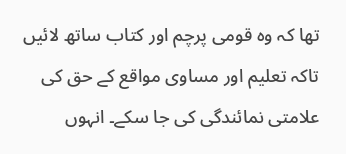تھا کہ وہ قومی پرچم اور کتاب ساتھ لائیں تاکہ تعلیم اور مساوی مواقع کے حق کی علامتی نمائندگی کی جا سکے۔ انہوں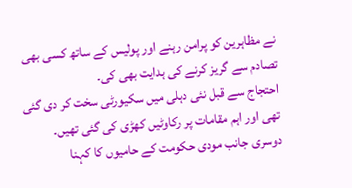نے مظاہرین کو پرامن رہنے اور پولیس کے ساتھ کسی بھی تصادم سے گریز کرنے کی ہدایت بھی کی۔
احتجاج سے قبل نئی دہلی میں سکیورٹی سخت کر دی گئی تھی اور اہم مقامات پر رکاوٹیں کھڑی کی گئی تھیں۔
دوسری جانب مودی حکومت کے حامیوں کا کہنا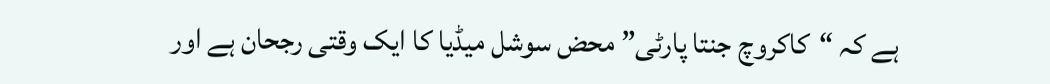ہے کہ “کاکروچ جنتا پارٹی” محض سوشل میڈیا کا ایک وقتی رجحان ہے اور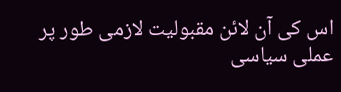اس کی آن لائن مقبولیت لازمی طور پر عملی سیاسی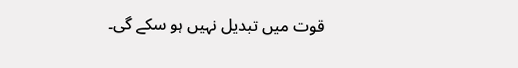قوت میں تبدیل نہیں ہو سکے گی۔